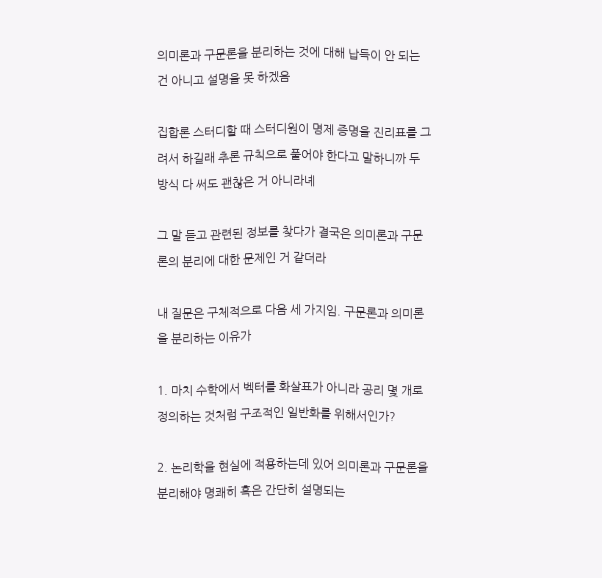의미론과 구문론을 분리하는 것에 대해 납득이 안 되는 건 아니고 설명을 못 하겠음

집합론 스터디할 때 스터디원이 명제 증명을 진리표를 그려서 하길래 추론 규칙으로 풀어야 한다고 말하니까 두 방식 다 써도 괜찮은 거 아니라녜

그 말 듣고 관련된 정보를 찾다가 결국은 의미론과 구문론의 분리에 대한 문제인 거 같더라

내 질문은 구체적으로 다음 세 가지임. 구문론과 의미론을 분리하는 이유가

1. 마치 수학에서 벡터를 화살표가 아니라 공리 몇 개로 정의하는 것처럼 구조적인 일반화를 위해서인가?

2. 논리학을 현실에 적용하는데 있어 의미론과 구문론을 분리해야 명쾌히 혹은 간단히 설명되는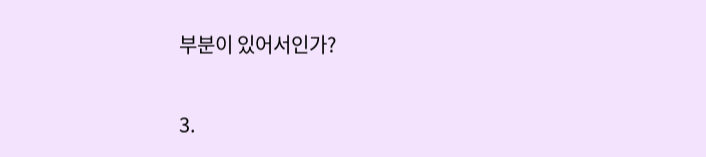부분이 있어서인가?

3.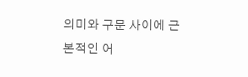의미와 구문 사이에 근본적인 어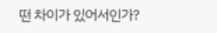떤 차이가 있어서인가?